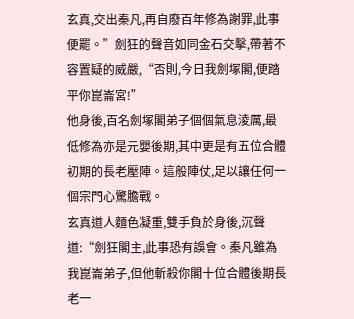玄真,交出秦凡,再自廢百年修為謝罪,此事便罷。”劍狂的聲音如同金石交擊,帶著不容置疑的威嚴,“否則,今日我劍塚閣,便踏平你崑崙宮!”
他身後,百名劍塚閣弟子個個氣息淩厲,最低修為亦是元嬰後期,其中更是有五位合體初期的長老壓陣。這般陣仗,足以讓任何一個宗門心驚膽戰。
玄真道人麵色凝重,雙手負於身後,沉聲道:“劍狂閣主,此事恐有誤會。秦凡雖為我崑崙弟子,但他斬殺你閣十位合體後期長老一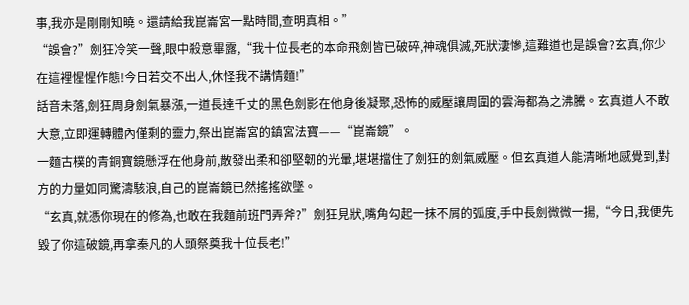事,我亦是剛剛知曉。還請給我崑崙宮一點時間,查明真相。”
“誤會?”劍狂冷笑一聲,眼中殺意畢露,“我十位長老的本命飛劍皆已破碎,神魂俱滅,死狀淒慘,這難道也是誤會?玄真,你少在這裡惺惺作態!今日若交不出人,休怪我不講情麵!”
話音未落,劍狂周身劍氣暴漲,一道長達千丈的黑色劍影在他身後凝聚,恐怖的威壓讓周圍的雲海都為之沸騰。玄真道人不敢大意,立即運轉體內僅剩的靈力,祭出崑崙宮的鎮宮法寶——“崑崙鏡”。
一麵古樸的青銅寶鏡懸浮在他身前,散發出柔和卻堅韌的光暈,堪堪擋住了劍狂的劍氣威壓。但玄真道人能清晰地感覺到,對方的力量如同驚濤駭浪,自己的崑崙鏡已然搖搖欲墜。
“玄真,就憑你現在的修為,也敢在我麵前班門弄斧?”劍狂見狀,嘴角勾起一抹不屑的弧度,手中長劍微微一揚,“今日,我便先毀了你這破鏡,再拿秦凡的人頭祭奠我十位長老!”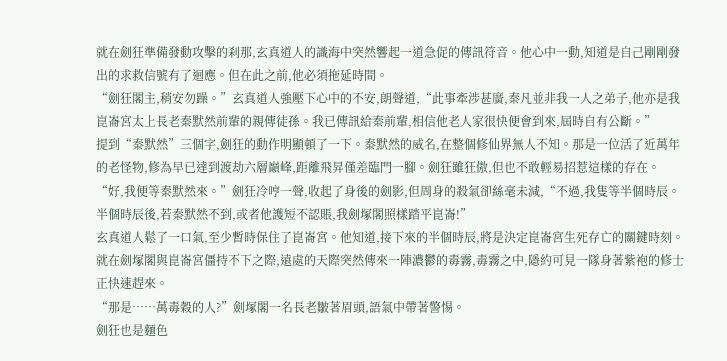就在劍狂準備發動攻擊的刹那,玄真道人的識海中突然響起一道急促的傳訊符音。他心中一動,知道是自己剛剛發出的求救信號有了迴應。但在此之前,他必須拖延時間。
“劍狂閣主,稍安勿躁。”玄真道人強壓下心中的不安,朗聲道,“此事牽涉甚廣,秦凡並非我一人之弟子,他亦是我崑崙宮太上長老秦默然前輩的親傳徒孫。我已傳訊給秦前輩,相信他老人家很快便會到來,屆時自有公斷。”
提到“秦默然”三個字,劍狂的動作明顯頓了一下。秦默然的威名,在整個修仙界無人不知。那是一位活了近萬年的老怪物,修為早已達到渡劫六層巔峰,距離飛昇僅差臨門一腳。劍狂雖狂傲,但也不敢輕易招惹這樣的存在。
“好,我便等秦默然來。”劍狂冷哼一聲,收起了身後的劍影,但周身的殺氣卻絲毫未減,“不過,我隻等半個時辰。半個時辰後,若秦默然不到,或者他護短不認賬,我劍塚閣照樣踏平崑崙!”
玄真道人鬆了一口氣,至少暫時保住了崑崙宮。他知道,接下來的半個時辰,將是決定崑崙宮生死存亡的關鍵時刻。
就在劍塚閣與崑崙宮僵持不下之際,遠處的天際突然傳來一陣濃鬱的毒霧,毒霧之中,隱約可見一隊身著紫袍的修士正快速趕來。
“那是……萬毒穀的人?”劍塚閣一名長老皺著眉頭,語氣中帶著警惕。
劍狂也是麵色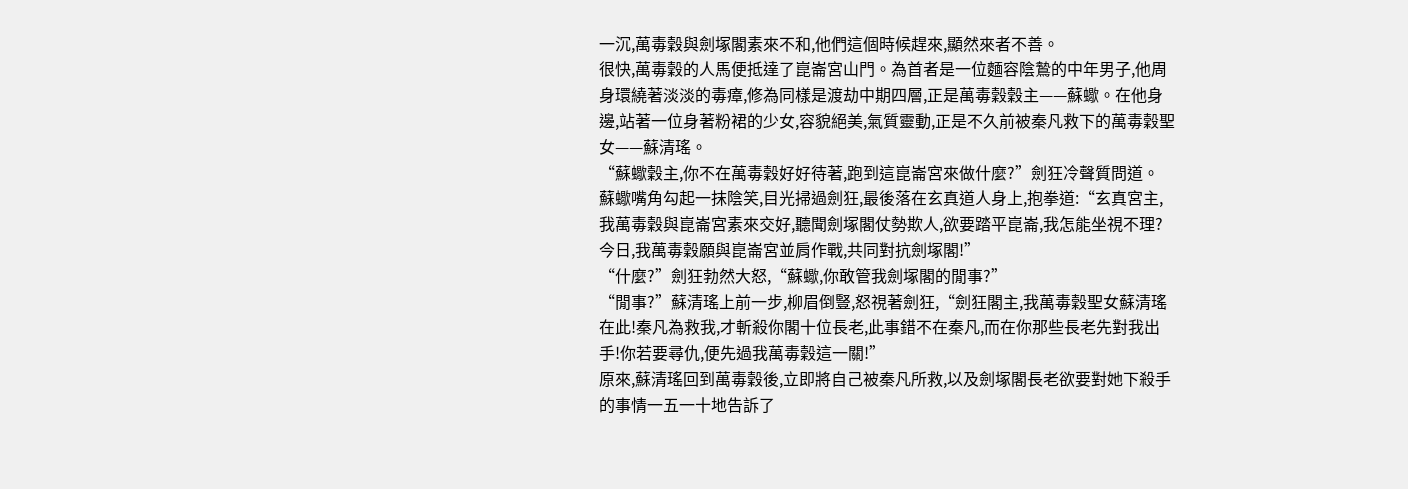一沉,萬毒穀與劍塚閣素來不和,他們這個時候趕來,顯然來者不善。
很快,萬毒穀的人馬便抵達了崑崙宮山門。為首者是一位麵容陰鷙的中年男子,他周身環繞著淡淡的毒瘴,修為同樣是渡劫中期四層,正是萬毒穀穀主——蘇蠍。在他身邊,站著一位身著粉裙的少女,容貌絕美,氣質靈動,正是不久前被秦凡救下的萬毒穀聖女——蘇清瑤。
“蘇蠍穀主,你不在萬毒穀好好待著,跑到這崑崙宮來做什麼?”劍狂冷聲質問道。
蘇蠍嘴角勾起一抹陰笑,目光掃過劍狂,最後落在玄真道人身上,抱拳道:“玄真宮主,我萬毒穀與崑崙宮素來交好,聽聞劍塚閣仗勢欺人,欲要踏平崑崙,我怎能坐視不理?今日,我萬毒穀願與崑崙宮並肩作戰,共同對抗劍塚閣!”
“什麼?”劍狂勃然大怒,“蘇蠍,你敢管我劍塚閣的閒事?”
“閒事?”蘇清瑤上前一步,柳眉倒豎,怒視著劍狂,“劍狂閣主,我萬毒穀聖女蘇清瑤在此!秦凡為救我,才斬殺你閣十位長老,此事錯不在秦凡,而在你那些長老先對我出手!你若要尋仇,便先過我萬毒穀這一關!”
原來,蘇清瑤回到萬毒穀後,立即將自己被秦凡所救,以及劍塚閣長老欲要對她下殺手的事情一五一十地告訴了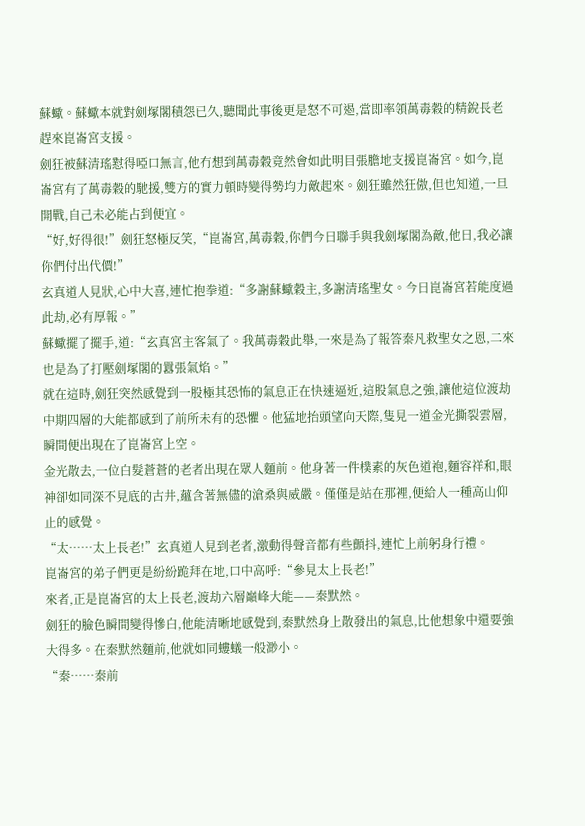蘇蠍。蘇蠍本就對劍塚閣積怨已久,聽聞此事後更是怒不可遏,當即率領萬毒穀的精銳長老趕來崑崙宮支援。
劍狂被蘇清瑤懟得啞口無言,他冇想到萬毒穀竟然會如此明目張膽地支援崑崙宮。如今,崑崙宮有了萬毒穀的馳援,雙方的實力頓時變得勢均力敵起來。劍狂雖然狂傲,但也知道,一旦開戰,自己未必能占到便宜。
“好,好得很!”劍狂怒極反笑,“崑崙宮,萬毒穀,你們今日聯手與我劍塚閣為敵,他日,我必讓你們付出代價!”
玄真道人見狀,心中大喜,連忙抱拳道:“多謝蘇蠍穀主,多謝清瑤聖女。今日崑崙宮若能度過此劫,必有厚報。”
蘇蠍擺了擺手,道:“玄真宮主客氣了。我萬毒穀此舉,一來是為了報答秦凡救聖女之恩,二來也是為了打壓劍塚閣的囂張氣焰。”
就在這時,劍狂突然感覺到一股極其恐怖的氣息正在快速逼近,這股氣息之強,讓他這位渡劫中期四層的大能都感到了前所未有的恐懼。他猛地抬頭望向天際,隻見一道金光撕裂雲層,瞬間便出現在了崑崙宮上空。
金光散去,一位白髮蒼蒼的老者出現在眾人麵前。他身著一件樸素的灰色道袍,麵容祥和,眼神卻如同深不見底的古井,蘊含著無儘的滄桑與威嚴。僅僅是站在那裡,便給人一種高山仰止的感覺。
“太……太上長老!”玄真道人見到老者,激動得聲音都有些顫抖,連忙上前躬身行禮。
崑崙宮的弟子們更是紛紛跪拜在地,口中高呼:“參見太上長老!”
來者,正是崑崙宮的太上長老,渡劫六層巔峰大能——秦默然。
劍狂的臉色瞬間變得慘白,他能清晰地感覺到,秦默然身上散發出的氣息,比他想象中還要強大得多。在秦默然麵前,他就如同螻蟻一般渺小。
“秦……秦前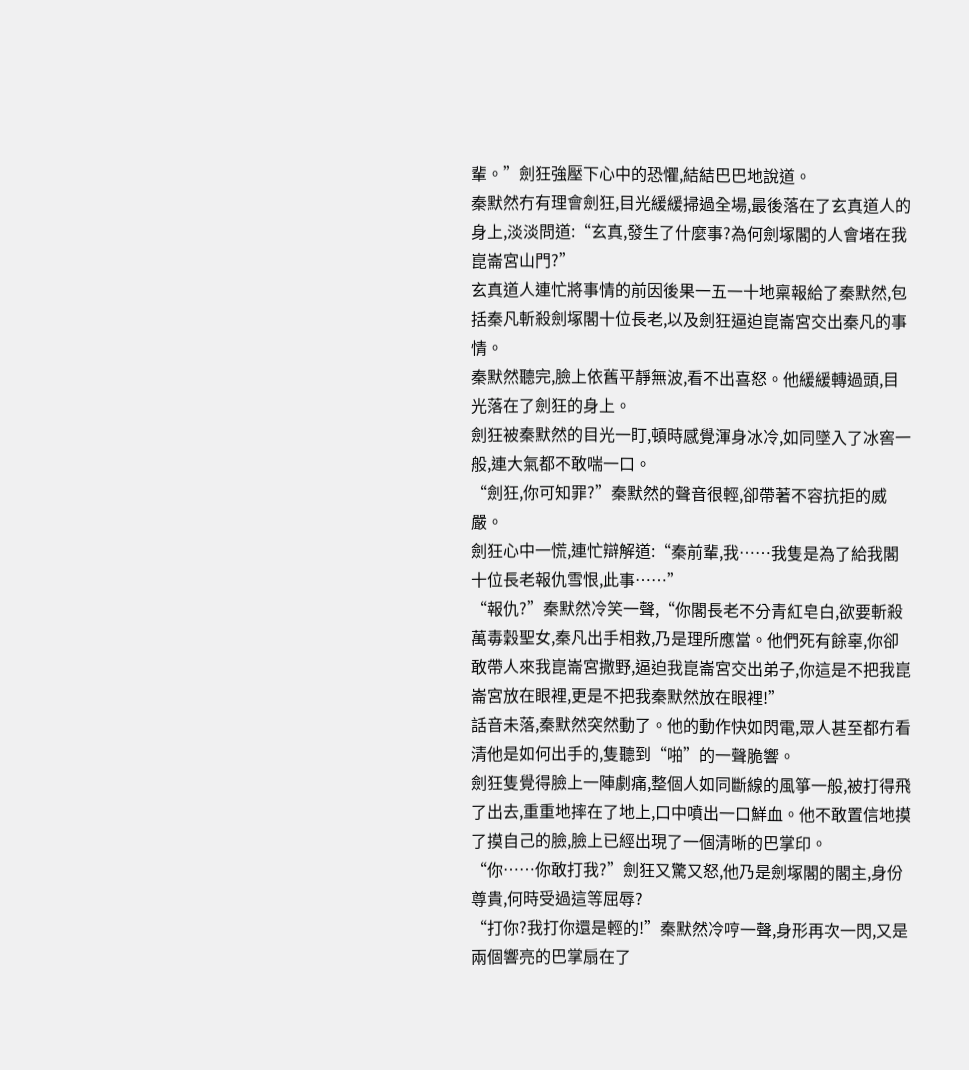輩。”劍狂強壓下心中的恐懼,結結巴巴地說道。
秦默然冇有理會劍狂,目光緩緩掃過全場,最後落在了玄真道人的身上,淡淡問道:“玄真,發生了什麼事?為何劍塚閣的人會堵在我崑崙宮山門?”
玄真道人連忙將事情的前因後果一五一十地稟報給了秦默然,包括秦凡斬殺劍塚閣十位長老,以及劍狂逼迫崑崙宮交出秦凡的事情。
秦默然聽完,臉上依舊平靜無波,看不出喜怒。他緩緩轉過頭,目光落在了劍狂的身上。
劍狂被秦默然的目光一盯,頓時感覺渾身冰冷,如同墜入了冰窖一般,連大氣都不敢喘一口。
“劍狂,你可知罪?”秦默然的聲音很輕,卻帶著不容抗拒的威嚴。
劍狂心中一慌,連忙辯解道:“秦前輩,我……我隻是為了給我閣十位長老報仇雪恨,此事……”
“報仇?”秦默然冷笑一聲,“你閣長老不分青紅皂白,欲要斬殺萬毒穀聖女,秦凡出手相救,乃是理所應當。他們死有餘辜,你卻敢帶人來我崑崙宮撒野,逼迫我崑崙宮交出弟子,你這是不把我崑崙宮放在眼裡,更是不把我秦默然放在眼裡!”
話音未落,秦默然突然動了。他的動作快如閃電,眾人甚至都冇看清他是如何出手的,隻聽到“啪”的一聲脆響。
劍狂隻覺得臉上一陣劇痛,整個人如同斷線的風箏一般,被打得飛了出去,重重地摔在了地上,口中噴出一口鮮血。他不敢置信地摸了摸自己的臉,臉上已經出現了一個清晰的巴掌印。
“你……你敢打我?”劍狂又驚又怒,他乃是劍塚閣的閣主,身份尊貴,何時受過這等屈辱?
“打你?我打你還是輕的!”秦默然冷哼一聲,身形再次一閃,又是兩個響亮的巴掌扇在了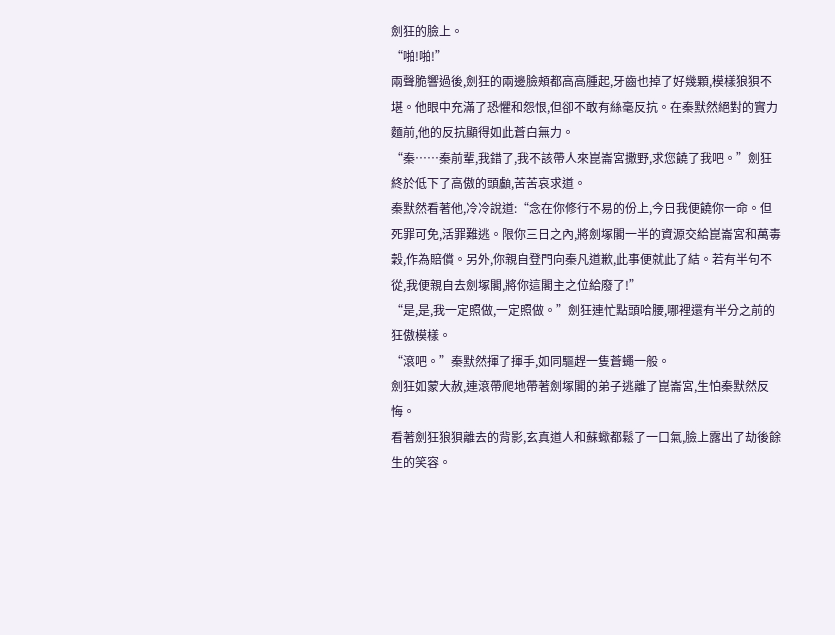劍狂的臉上。
“啪!啪!”
兩聲脆響過後,劍狂的兩邊臉頰都高高腫起,牙齒也掉了好幾顆,模樣狼狽不堪。他眼中充滿了恐懼和怨恨,但卻不敢有絲毫反抗。在秦默然絕對的實力麵前,他的反抗顯得如此蒼白無力。
“秦……秦前輩,我錯了,我不該帶人來崑崙宮撒野,求您饒了我吧。”劍狂終於低下了高傲的頭顱,苦苦哀求道。
秦默然看著他,冷冷說道:“念在你修行不易的份上,今日我便饒你一命。但死罪可免,活罪難逃。限你三日之內,將劍塚閣一半的資源交給崑崙宮和萬毒穀,作為賠償。另外,你親自登門向秦凡道歉,此事便就此了結。若有半句不從,我便親自去劍塚閣,將你這閣主之位給廢了!”
“是,是,我一定照做,一定照做。”劍狂連忙點頭哈腰,哪裡還有半分之前的狂傲模樣。
“滾吧。”秦默然揮了揮手,如同驅趕一隻蒼蠅一般。
劍狂如蒙大赦,連滾帶爬地帶著劍塚閣的弟子逃離了崑崙宮,生怕秦默然反悔。
看著劍狂狼狽離去的背影,玄真道人和蘇蠍都鬆了一口氣,臉上露出了劫後餘生的笑容。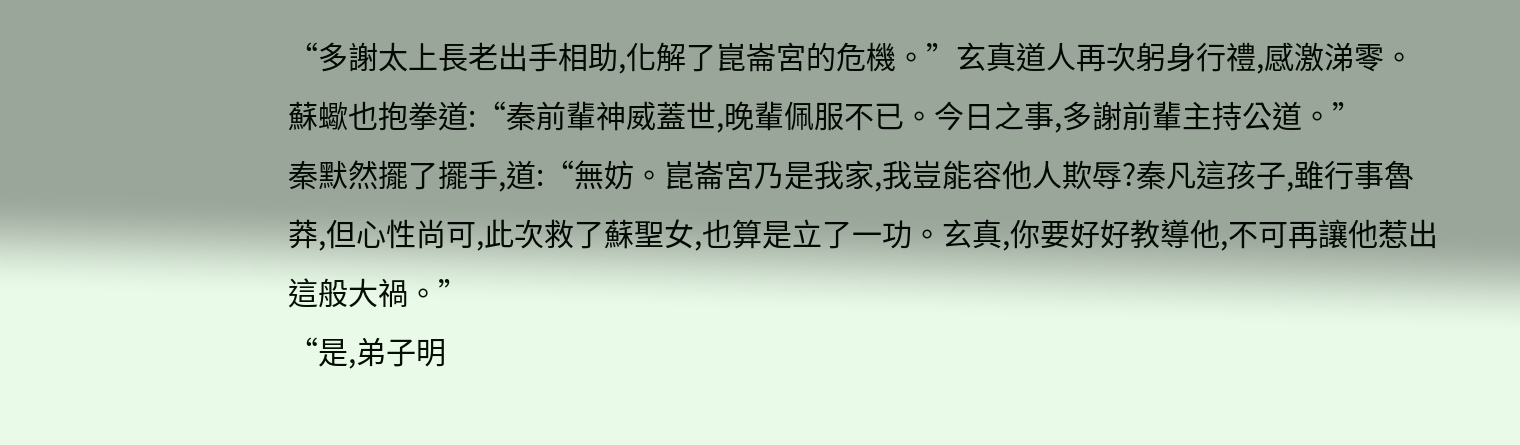“多謝太上長老出手相助,化解了崑崙宮的危機。”玄真道人再次躬身行禮,感激涕零。
蘇蠍也抱拳道:“秦前輩神威蓋世,晚輩佩服不已。今日之事,多謝前輩主持公道。”
秦默然擺了擺手,道:“無妨。崑崙宮乃是我家,我豈能容他人欺辱?秦凡這孩子,雖行事魯莽,但心性尚可,此次救了蘇聖女,也算是立了一功。玄真,你要好好教導他,不可再讓他惹出這般大禍。”
“是,弟子明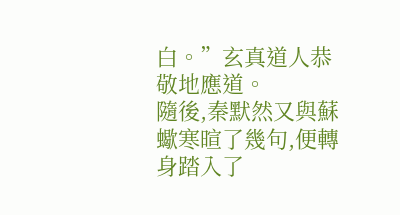白。”玄真道人恭敬地應道。
隨後,秦默然又與蘇蠍寒暄了幾句,便轉身踏入了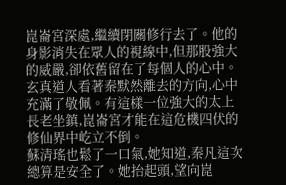崑崙宮深處,繼續閉關修行去了。他的身影消失在眾人的視線中,但那股強大的威嚴,卻依舊留在了每個人的心中。
玄真道人看著秦默然離去的方向,心中充滿了敬佩。有這樣一位強大的太上長老坐鎮,崑崙宮才能在這危機四伏的修仙界中屹立不倒。
蘇清瑤也鬆了一口氣,她知道,秦凡這次總算是安全了。她抬起頭,望向崑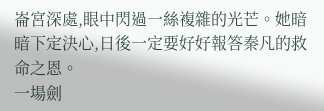崙宮深處,眼中閃過一絲複雜的光芒。她暗暗下定決心,日後一定要好好報答秦凡的救命之恩。
一場劍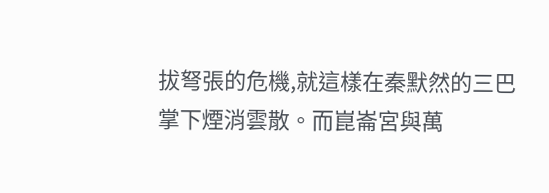拔弩張的危機,就這樣在秦默然的三巴掌下煙消雲散。而崑崙宮與萬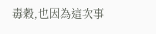毒穀,也因為這次事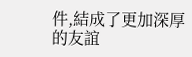件,結成了更加深厚的友誼